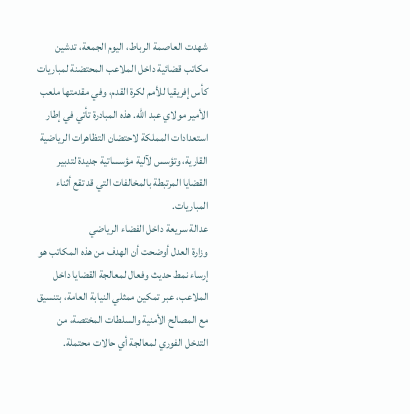شهدت العاصمة الرباط، اليوم الجمعة، تدشين مكاتب قضائية داخل الملاعب المحتضنة لمباريات كأس إفريقيا للأمم لكرة القدم، وفي مقدمتها ملعب الأمير مولاي عبد الله. هذه المبادرة تأتي في إطار استعدادات المملكة لاحتضان التظاهرات الرياضية القارية، وتؤسس لآلية مؤسساتية جديدة لتدبير القضايا المرتبطة بالمخالفات التي قد تقع أثناء المباريات.
عدالة سريعة داخل الفضاء الرياضي
وزارة العدل أوضحت أن الهدف من هذه المكاتب هو إرساء نمط حديث وفعال لمعالجة القضايا داخل الملاعب، عبر تمكين ممثلي النيابة العامة، بتنسيق مع المصالح الأمنية والسلطات المختصة، من التدخل الفوري لمعالجة أي حالات محتملة.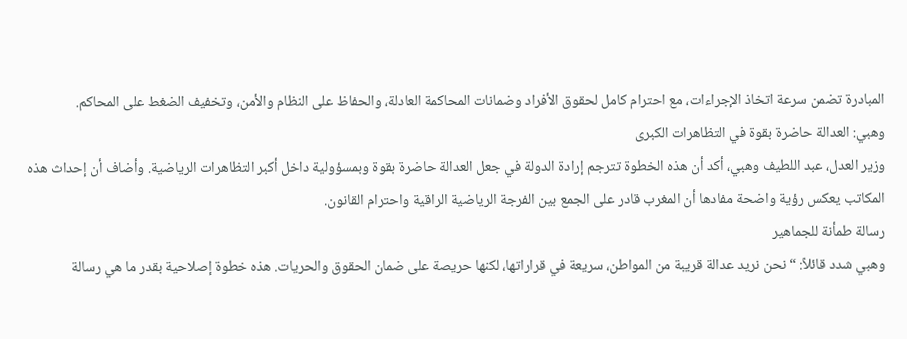المبادرة تضمن سرعة اتخاذ الإجراءات، مع احترام كامل لحقوق الأفراد وضمانات المحاكمة العادلة، والحفاظ على النظام والأمن، وتخفيف الضغط على المحاكم.
وهبي: العدالة حاضرة بقوة في التظاهرات الكبرى
وزير العدل، عبد اللطيف وهبي، أكد أن هذه الخطوة تترجم إرادة الدولة في جعل العدالة حاضرة بقوة وبمسؤولية داخل أكبر التظاهرات الرياضية. وأضاف أن إحداث هذه المكاتب يعكس رؤية واضحة مفادها أن المغرب قادر على الجمع بين الفرجة الرياضية الراقية واحترام القانون.
رسالة طمأنة للجماهير
وهبي شدد قائلاً: “نحن نريد عدالة قريبة من المواطن، سريعة في قراراتها، لكنها حريصة على ضمان الحقوق والحريات. هذه خطوة إصلاحية بقدر ما هي رسالة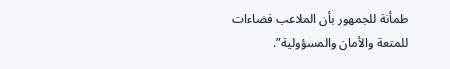طمأنة للجمهور بأن الملاعب فضاءات للمتعة والأمان والمسؤولية”.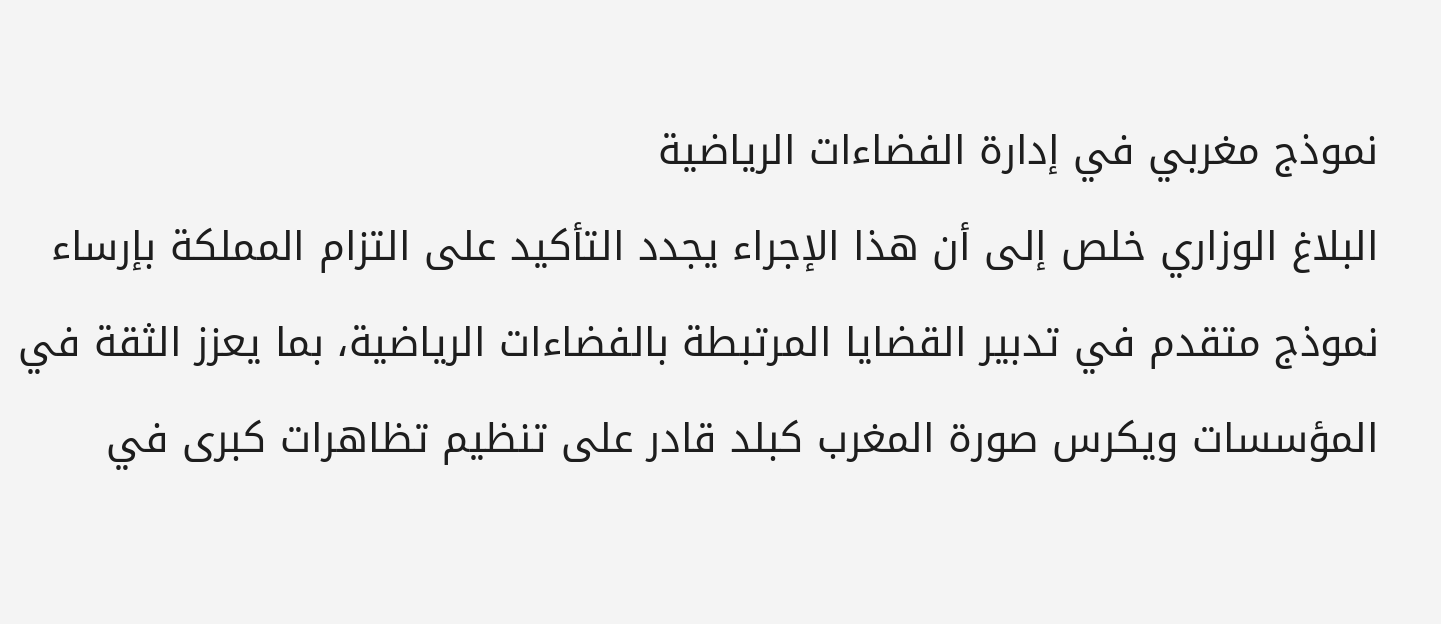نموذج مغربي في إدارة الفضاءات الرياضية
البلاغ الوزاري خلص إلى أن هذا الإجراء يجدد التأكيد على التزام المملكة بإرساء نموذج متقدم في تدبير القضايا المرتبطة بالفضاءات الرياضية، بما يعزز الثقة في المؤسسات ويكرس صورة المغرب كبلد قادر على تنظيم تظاهرات كبرى في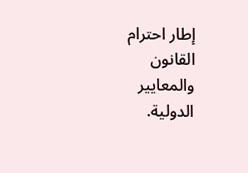إطار احترام القانون والمعايير الدولية.